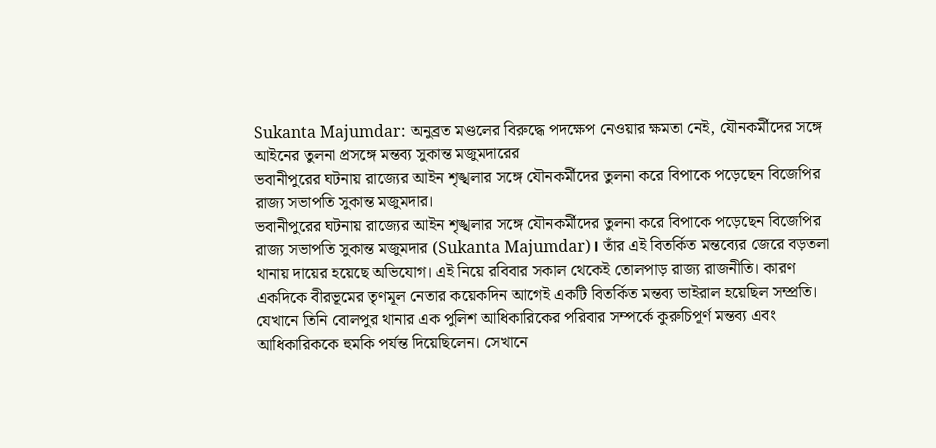Sukanta Majumdar: অনুব্রত মণ্ডলের বিরুদ্ধে পদক্ষেপ নেওয়ার ক্ষমতা নেই, যৌনকর্মীদের সঙ্গে আইনের তুলনা প্রসঙ্গে মন্তব্য সুকান্ত মজুমদারের
ভবানীপুরের ঘটনায় রাজ্যের আইন শৃঙ্খলার সঙ্গে যৌনকর্মীদের তুলনা করে বিপাকে পড়েছেন বিজেপির রাজ্য সভাপতি সুকান্ত মজুমদার।
ভবানীপুরের ঘটনায় রাজ্যের আইন শৃঙ্খলার সঙ্গে যৌনকর্মীদের তুলনা করে বিপাকে পড়েছেন বিজেপির রাজ্য সভাপতি সুকান্ত মজুমদার (Sukanta Majumdar)। তাঁর এই বিতর্কিত মন্তব্যের জেরে বড়তলা থানায় দায়ের হয়েছে অভিযোগ। এই নিয়ে রবিবার সকাল থেকেই তোলপাড় রাজ্য রাজনীতি। কারণ একদিকে বীরভূমের তৃণমূল নেতার কয়েকদিন আগেই একটি বিতর্কিত মন্তব্য ভাইরাল হয়েছিল সম্প্রতি। যেখানে তিনি বোলপুর থানার এক পুলিশ আধিকারিকের পরিবার সম্পর্কে কুরুচিপূর্ণ মন্তব্য এবং আধিকারিককে হুমকি পর্যন্ত দিয়েছিলেন। সেখানে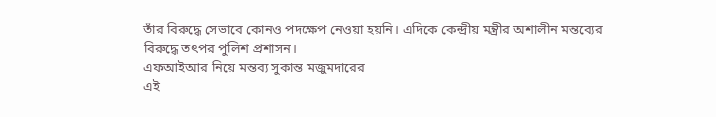তাঁর বিরুদ্ধে সেভাবে কোনও পদক্ষেপ নেওয়া হয়নি। এদিকে কেন্দ্রীয় মন্ত্রীর অশালীন মন্তব্যের বিরুদ্ধে তৎপর পুলিশ প্রশাসন।
এফআইআর নিয়ে মন্তব্য সুকান্ত মজুমদারের
এই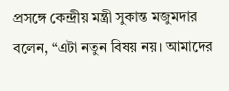প্রসঙ্গে কেন্দ্রীয় মন্ত্রী সুকান্ত মজুমদার বলেন, “এটা নতুন বিষয় নয়। আমাদের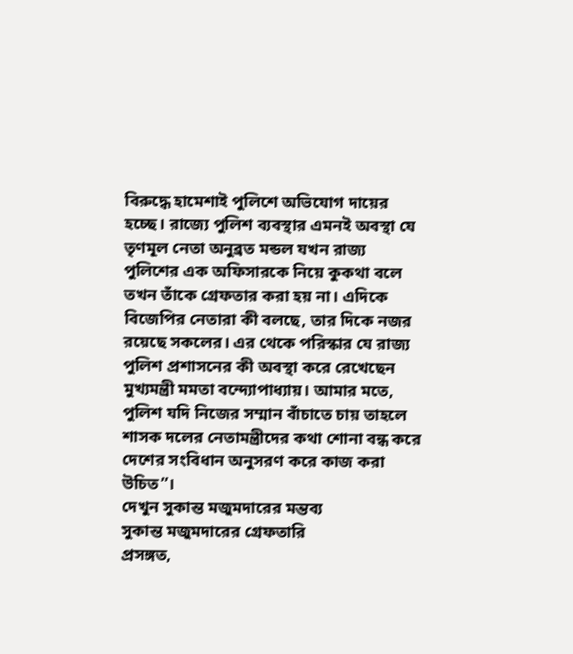বিরুদ্ধে হামেশাই পুলিশে অভিযোগ দায়ের হচ্ছে। রাজ্যে পুলিশ ব্যবস্থার এমনই অবস্থা যে তৃণমূল নেতা অনুব্রত মন্ডল যখন রাজ্য পুলিশের এক অফিসারকে নিয়ে কুকথা বলে তখন তাঁকে গ্রেফতার করা হয় না। এদিকে বিজেপির নেতারা কী বলছে, তার দিকে নজর রয়েছে সকলের। এর থেকে পরিস্কার যে রাজ্য পুলিশ প্রশাসনের কী অবস্থা করে রেখেছেন মুখ্যমন্ত্রী মমতা বন্দ্যোপাধ্যায়। আমার মতে, পুলিশ যদি নিজের সম্মান বাঁচাতে চায় তাহলে শাসক দলের নেতামন্ত্রীদের কথা শোনা বন্ধ করে দেশের সংবিধান অনুসরণ করে কাজ করা উচিত”।
দেখুন সুকান্ত মজুমদারের মন্তব্য
সুকান্ত মজুমদারের গ্রেফতারি
প্রসঙ্গত,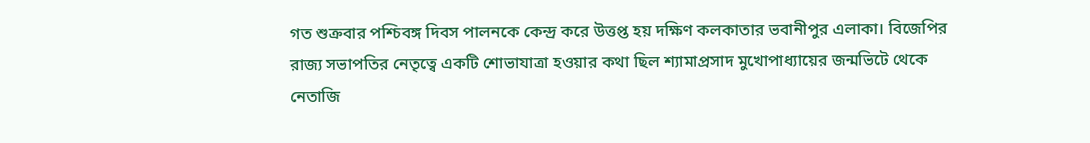গত শুক্রবার পশ্চিবঙ্গ দিবস পালনকে কেন্দ্র করে উত্তপ্ত হয় দক্ষিণ কলকাতার ভবানীপুর এলাকা। বিজেপির রাজ্য সভাপতির নেতৃত্বে একটি শোভাযাত্রা হওয়ার কথা ছিল শ্যামাপ্রসাদ মুখোপাধ্যায়ের জন্মভিটে থেকে নেতাজি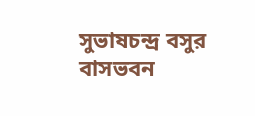সুভাষচন্দ্র বসুর বাসভবন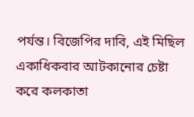পর্যন্ত। বিজেপির দাবি, এই মিছিল একাধিকবার আটকানোর চেষ্টা করে কলকাতা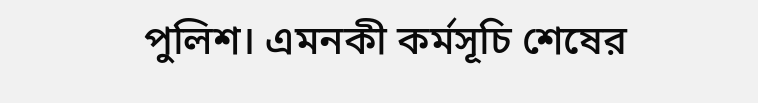পুলিশ। এমনকী কর্মসূচি শেষের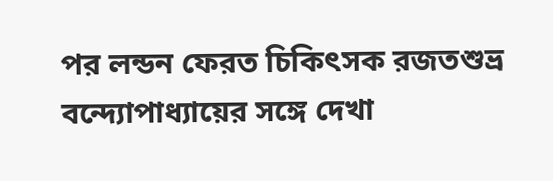পর লন্ডন ফেরত চিকিৎসক রজতশুভ্র বন্দ্যোপাধ্যায়ের সঙ্গে দেখা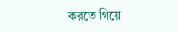করতে গিয়ে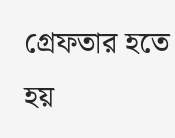গ্রেফতার হতে হয়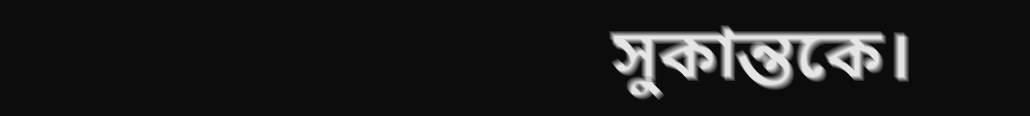সুকান্তকে।